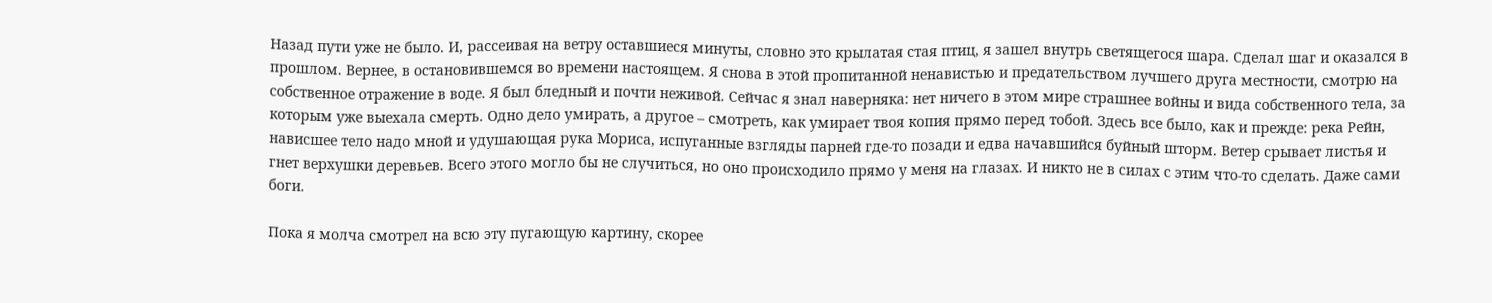Назад пути уже не было. И, рассеивая на ветру оставшиеся минуты, словно это крылатая стая птиц, я зашел внутрь светящегося шара. Сделал шаг и оказался в прошлом. Вернее, в остановившемся во времени настоящем. Я снова в этой пропитанной ненавистью и предательством лучшего друга местности, смотрю на собственное отражение в воде. Я был бледный и почти неживой. Сейчас я знал наверняка: нет ничего в этом мире страшнее войны и вида собственного тела, за которым уже выехала смерть. Одно дело умирать, а другое – смотреть, как умирает твоя копия прямо перед тобой. Здесь все было, как и прежде: река Рейн, нависшее тело надо мной и удушающая рука Мориса, испуганные взгляды парней где-то позади и едва начавшийся буйный шторм. Ветер срывает листья и гнет верхушки деревьев. Всего этого могло бы не случиться, но оно происходило прямо у меня на глазах. И никто не в силах с этим что-то сделать. Даже сами боги.

Пока я молча смотрел на всю эту пугающую картину, скорее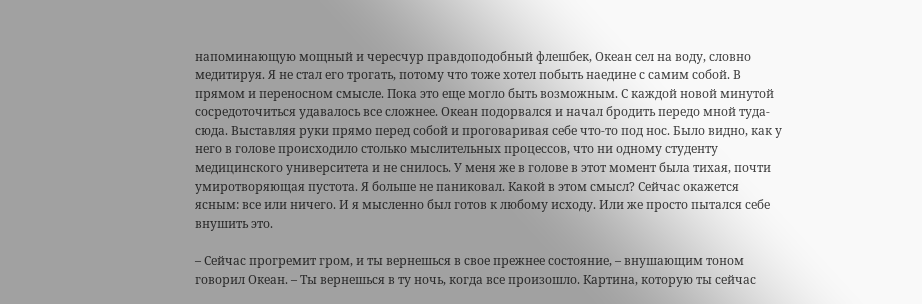напоминающую мощный и чересчур правдоподобный флешбек, Океан сел на воду, словно медитируя. Я не стал его трогать, потому что тоже хотел побыть наедине с самим собой. В прямом и переносном смысле. Пока это еще могло быть возможным. С каждой новой минутой сосредоточиться удавалось все сложнее. Океан подорвался и начал бродить передо мной туда-сюда. Выставляя руки прямо перед собой и проговаривая себе что-то под нос. Было видно, как у него в голове происходило столько мыслительных процессов, что ни одному студенту медицинского университета и не снилось. У меня же в голове в этот момент была тихая, почти умиротворяющая пустота. Я больше не паниковал. Какой в этом смысл? Сейчас окажется ясным: все или ничего. И я мысленно был готов к любому исходу. Или же просто пытался себе внушить это.

– Сейчас прогремит гром, и ты вернешься в свое прежнее состояние, – внушающим тоном говорил Океан. – Ты вернешься в ту ночь, когда все произошло. Картина, которую ты сейчас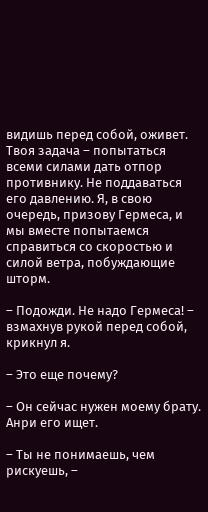видишь перед собой, оживет. Твоя задача – попытаться всеми силами дать отпор противнику. Не поддаваться его давлению. Я, в свою очередь, призову Гермеса, и мы вместе попытаемся справиться со скоростью и силой ветра, побуждающие шторм.

– Подожди. Не надо Гермеса! – взмахнув рукой перед собой, крикнул я.

– Это еще почему?

– Он сейчас нужен моему брату. Анри его ищет.

– Ты не понимаешь, чем рискуешь, –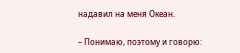надавил на меня Океан.

– Понимаю, поэтому и говорю: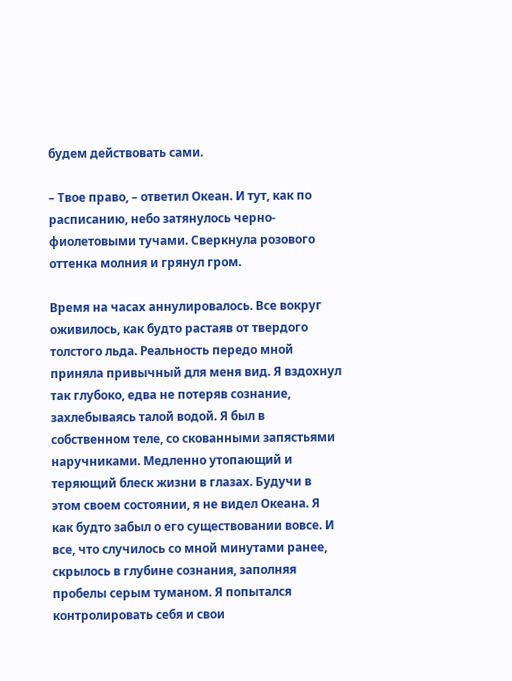будем действовать сами.

– Твое право, – ответил Океан. И тут, как по расписанию, небо затянулось черно-фиолетовыми тучами. Сверкнула розового оттенка молния и грянул гром.

Время на часах аннулировалось. Все вокруг оживилось, как будто растаяв от твердого толстого льда. Реальность передо мной приняла привычный для меня вид. Я вздохнул так глубоко, едва не потеряв сознание, захлебываясь талой водой. Я был в собственном теле, со скованными запястьями наручниками. Медленно утопающий и теряющий блеск жизни в глазах. Будучи в этом своем состоянии, я не видел Океана. Я как будто забыл о его существовании вовсе. И все, что случилось со мной минутами ранее, скрылось в глубине сознания, заполняя пробелы серым туманом. Я попытался контролировать себя и свои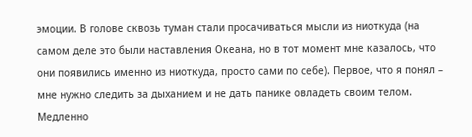эмоции. В голове сквозь туман стали просачиваться мысли из ниоткуда (на самом деле это были наставления Океана, но в тот момент мне казалось, что они появились именно из ниоткуда, просто сами по себе). Первое, что я понял – мне нужно следить за дыханием и не дать панике овладеть своим телом. Медленно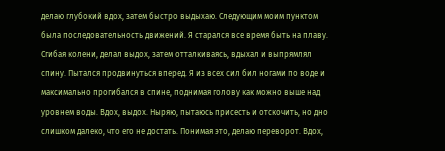делаю глубокий вдох, затем быстро выдыхаю. Следующим моим пунктом была последовательность движений. Я старался все время быть на плаву. Сгибая колени, делал выдох, затем отталкиваясь, вдыхал и выпрямлял спину. Пытался продвинуться вперед. Я из всех сил бил ногами по воде и максимально прогибался в спине, поднимая голову как можно выше над уровнем воды. Вдох, выдох. Ныряю, пытаюсь присесть и отскочить, но дно слишком далеко, что его не достать. Понимая это, делаю переворот. Вдох,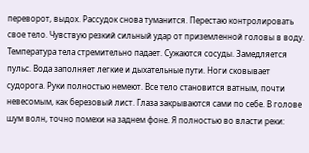переворот, выдох. Рассудок снова туманится. Перестаю контролировать свое тело. Чувствую резкий сильный удар от приземленной головы в воду. Температура тела стремительно падает. Сужаются сосуды. Замедляется пульс. Вода заполняет легкие и дыхательные пути. Ноги сковывает судорога. Руки полностью немеют. Все тело становится ватным, почти невесомым, как березовый лист. Глаза закрываются сами по себе. В голове шум волн, точно помехи на заднем фоне. Я полностью во власти реки: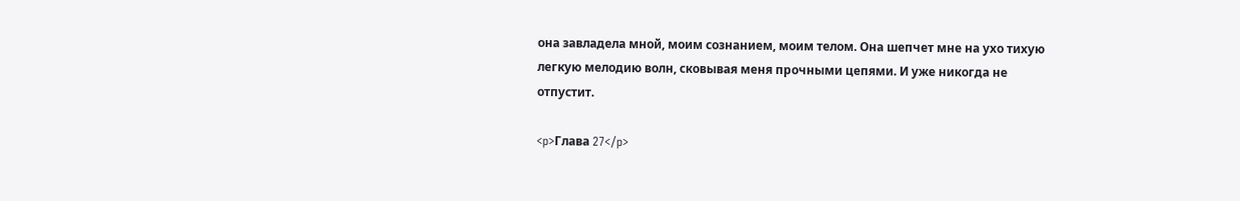она завладела мной, моим сознанием, моим телом. Она шепчет мне на ухо тихую легкую мелодию волн, сковывая меня прочными цепями. И уже никогда не отпустит.

<p>Глава 27</p>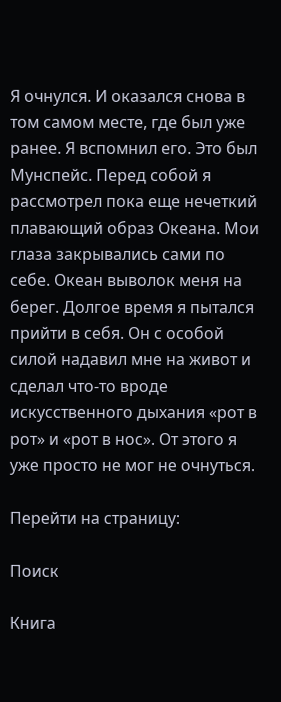Я очнулся. И оказался снова в том самом месте, где был уже ранее. Я вспомнил его. Это был Мунспейс. Перед собой я рассмотрел пока еще нечеткий плавающий образ Океана. Мои глаза закрывались сами по себе. Океан выволок меня на берег. Долгое время я пытался прийти в себя. Он с особой силой надавил мне на живот и сделал что-то вроде искусственного дыхания «рот в рот» и «рот в нос». От этого я уже просто не мог не очнуться.

Перейти на страницу:

Поиск

Книга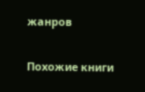жанров

Похожие книги